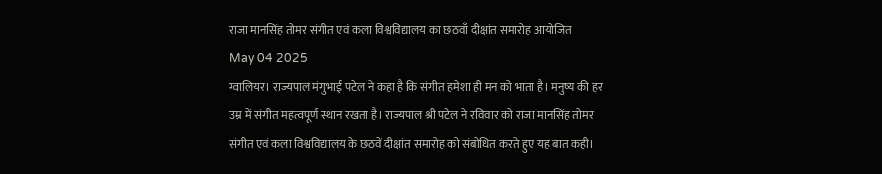राजा मानसिंह तोमर संगीत एवं कला विश्वविद्यालय का छठवाँ दीक्षांत समारोह आयोजित
May 04 2025
ग्वालियर। राज्यपाल मंगुभाई पटेल ने कहा है कि संगीत हमेशा ही मन को भाता है। मनुष्य की हर उम्र में संगीत महत्वपूर्ण स्थान रखता है। राज्यपाल श्री पटेल ने रविवार को राजा मानसिंह तोमर संगीत एवं कला विश्वविद्यालय के छठवें दीक्षांत समारोह को संबोधित करते हुए यह बात कही।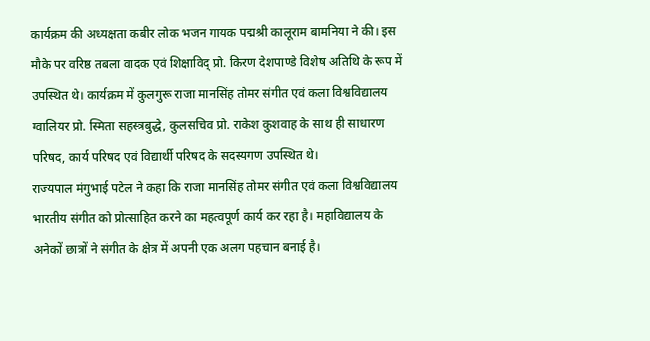कार्यक्रम की अध्यक्षता कबीर लोक भजन गायक पद्मश्री कालूराम बामनिया ने की। इस मौके पर वरिष्ठ तबला वादक एवं शिक्षाविद् प्रो. किरण देशपाण्डे विशेष अतिथि के रूप में उपस्थित थे। कार्यक्रम में कुलगुरू राजा मानसिंह तोमर संगीत एवं कला विश्वविद्यालय ग्वालियर प्रो. स्मिता सहस्त्रबुद्धे, कुलसचिव प्रो. राकेश कुशवाह के साथ ही साधारण परिषद, कार्य परिषद एवं विद्यार्थी परिषद के सदस्यगण उपस्थित थे।
राज्यपाल मंगुभाई पटेल ने कहा कि राजा मानसिंह तोमर संगीत एवं कला विश्वविद्यालय भारतीय संगीत को प्रोत्साहित करने का महत्वपूर्ण कार्य कर रहा है। महाविद्यालय के अनेकों छात्रों ने संगीत के क्षेत्र में अपनी एक अलग पहचान बनाई है।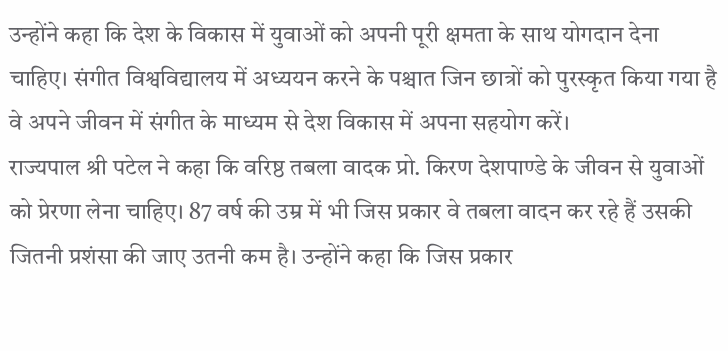उन्होंने कहा कि देश के विकास में युवाओं को अपनी पूरी क्षमता के साथ योगदान देना चाहिए। संगीत विश्वविद्यालय में अध्ययन करने के पश्चात जिन छात्रों को पुरस्कृत किया गया है वे अपने जीवन में संगीत के माध्यम से देश विकास में अपना सहयोग करें।
राज्यपाल श्री पटेल ने कहा कि वरिष्ठ तबला वादक प्रो. किरण देशपाण्डे के जीवन से युवाओं को प्रेरणा लेना चाहिए। 87 वर्ष की उम्र में भी जिस प्रकार वे तबला वादन कर रहे हैं उसकी जितनी प्रशंसा की जाए उतनी कम है। उन्होंने कहा कि जिस प्रकार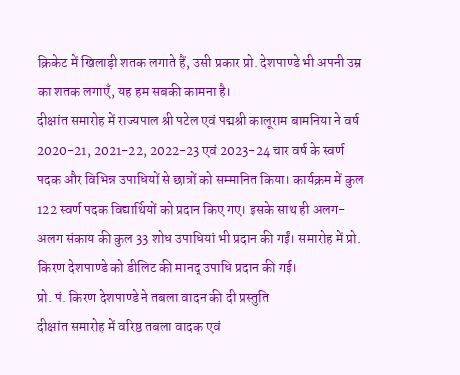क्रिकेट में खिलाड़ी शतक लगाते हैं, उसी प्रकार प्रो. देशपाण्डे भी अपनी उम्र का शतक लगाएँ, यह हम सबकी कामना है।
दीक्षांत समारोह में राज्यपाल श्री पटेल एवं पद्मश्री कालूराम बामनिया ने वर्ष 2020-21, 2021-22, 2022-23 एवं 2023-24 चार वर्ष के स्वर्ण पदक और विभिन्न उपाधियों से छात्रों को सम्मानित किया। कार्यक्रम में कुल 122 स्वर्ण पदक विद्यार्थियों को प्रदान किए गए। इसके साथ ही अलग-अलग संकाय की कुल 33 शोध उपाधियां भी प्रदान की गईं। समारोह में प्रो. किरण देशपाण्डे को डीलिट की मानद् उपाधि प्रदान की गई।
प्रो. पं. किरण देशपाण्डे ने तबला वादन की दी प्रस्तुति
दीक्षांत समारोह में वरिष्ठ तबला वादक एवं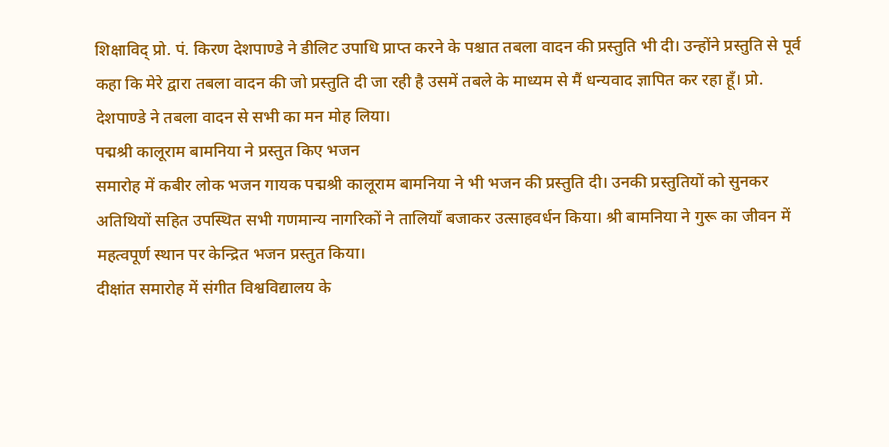शिक्षाविद् प्रो. पं. किरण देशपाण्डे ने डीलिट उपाधि प्राप्त करने के पश्चात तबला वादन की प्रस्तुति भी दी। उन्होंने प्रस्तुति से पूर्व कहा कि मेरे द्वारा तबला वादन की जो प्रस्तुति दी जा रही है उसमें तबले के माध्यम से मैं धन्यवाद ज्ञापित कर रहा हूँ। प्रो. देशपाण्डे ने तबला वादन से सभी का मन मोह लिया।
पद्मश्री कालूराम बामनिया ने प्रस्तुत किए भजन
समारोह में कबीर लोक भजन गायक पद्मश्री कालूराम बामनिया ने भी भजन की प्रस्तुति दी। उनकी प्रस्तुतियों को सुनकर अतिथियों सहित उपस्थित सभी गणमान्य नागरिकों ने तालियाँ बजाकर उत्साहवर्धन किया। श्री बामनिया ने गुरू का जीवन में महत्वपूर्ण स्थान पर केन्द्रित भजन प्रस्तुत किया।
दीक्षांत समारोह में संगीत विश्वविद्यालय के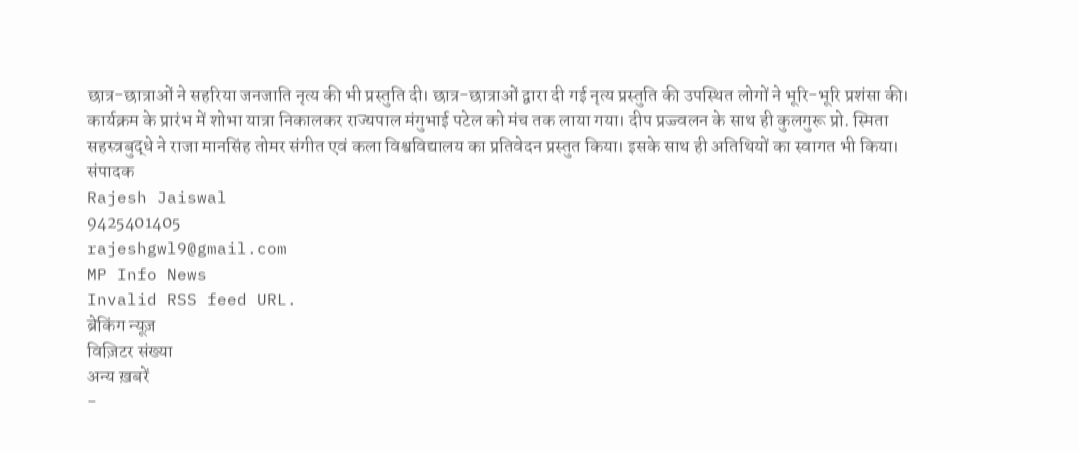छात्र-छात्राओं ने सहरिया जनजाति नृत्य की भी प्रस्तुति दी। छात्र-छात्राओं द्वारा दी गई नृत्य प्रस्तुति की उपस्थित लोगों ने भूरि-भूरि प्रशंसा की।
कार्यक्रम के प्रारंभ में शोभा यात्रा निकालकर राज्यपाल मंगुभाई पटेल को मंच तक लाया गया। दीप प्रज्ज्वलन के साथ ही कुलगुरू प्रो. स्मिता सहस्त्रबुद्धे ने राजा मानसिंह तोमर संगीत एवं कला विश्वविद्यालय का प्रतिवेदन प्रस्तुत किया। इसके साथ ही अतिथियों का स्वागत भी किया।
संपादक
Rajesh Jaiswal
9425401405
rajeshgwl9@gmail.com
MP Info News
Invalid RSS feed URL.
ब्रेकिंग न्यूज़
विज़िटर संख्या
अन्य ख़बरें
-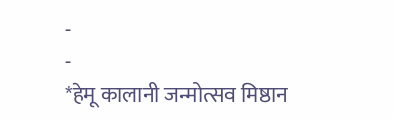-
-
*हेमू कालानी जन्मोत्सव मिष्ठान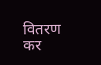वितरण कर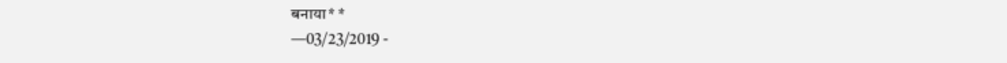बनाया* *
—03/23/2019 -